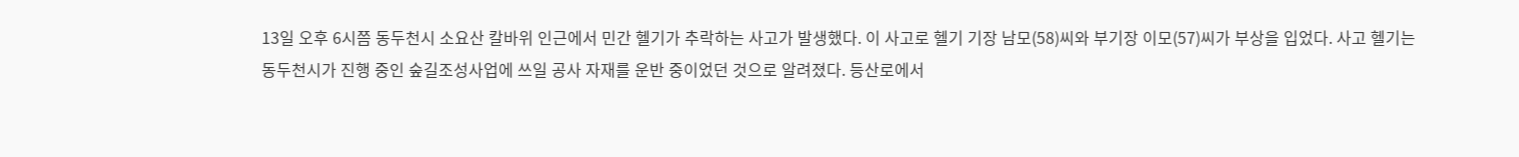13일 오후 6시쯤 동두천시 소요산 칼바위 인근에서 민간 헬기가 추락하는 사고가 발생했다. 이 사고로 헬기 기장 남모(58)씨와 부기장 이모(57)씨가 부상을 입었다. 사고 헬기는 동두천시가 진행 중인 숲길조성사업에 쓰일 공사 자재를 운반 중이었던 것으로 알려졌다. 등산로에서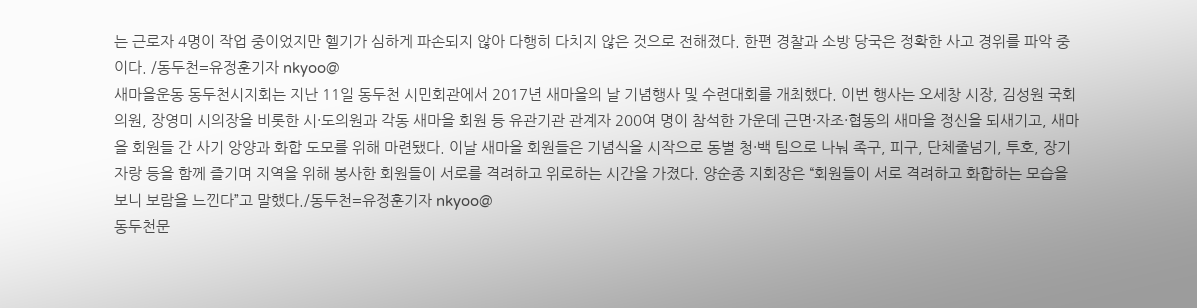는 근로자 4명이 작업 중이었지만 헬기가 심하게 파손되지 않아 다행히 다치지 않은 것으로 전해졌다. 한편 경찰과 소방 당국은 정확한 사고 경위를 파악 중이다. /동두천=유정훈기자 nkyoo@
새마을운동 동두천시지회는 지난 11일 동두천 시민회관에서 2017년 새마을의 날 기념행사 및 수련대회를 개최했다. 이번 행사는 오세창 시장, 김성원 국회의원, 장영미 시의장을 비롯한 시·도의원과 각동 새마을 회원 등 유관기관 관계자 200여 명이 참석한 가운데 근면·자조·협동의 새마을 정신을 되새기고, 새마을 회원들 간 사기 앙양과 화합 도모를 위해 마련됐다. 이날 새마을 회원들은 기념식을 시작으로 동별 청·백 팀으로 나눠 족구, 피구, 단체줄넘기, 투호, 장기자랑 등을 함께 즐기며 지역을 위해 봉사한 회원들이 서로를 격려하고 위로하는 시간을 가졌다. 양순종 지회장은 “회원들이 서로 격려하고 화합하는 모습을 보니 보람을 느낀다”고 말했다./동두천=유정훈기자 nkyoo@
동두천문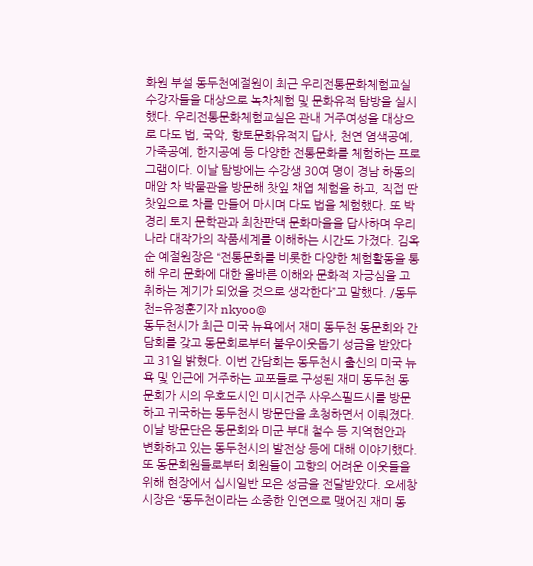화원 부설 동두천예절원이 최근 우리전통문화체험교실 수강자들을 대상으로 녹차체험 및 문화유적 탐방을 실시했다. 우리전통문화체험교실은 관내 거주여성을 대상으로 다도 법, 국악, 향토문화유적지 답사, 천연 염색공예, 가죽공예, 한지공예 등 다양한 전통문화를 체험하는 프로그램이다. 이날 탐방에는 수강생 30여 명이 경남 하동의 매암 차 박물관을 방문해 찻잎 채엽 체험을 하고, 직접 딴 찻잎으로 차를 만들어 마시며 다도 법을 체험했다. 또 박경리 토지 문학관과 최찬판댁 문화마을을 답사하며 우리나라 대작가의 작품세계를 이해하는 시간도 가졌다. 김옥순 예절원장은 “전통문화를 비롯한 다양한 체험활동을 통해 우리 문화에 대한 올바른 이해와 문화적 자긍심을 고취하는 계기가 되었을 것으로 생각한다”고 말했다. /동두천=유정훈기자 nkyoo@
동두천시가 최근 미국 뉴욕에서 재미 동두천 동문회와 간담회를 갖고 동문회로부터 불우이웃돕기 성금을 받았다고 31일 밝혔다. 이번 간담회는 동두천시 출신의 미국 뉴욕 및 인근에 거주하는 교포들로 구성된 재미 동두천 동문회가 시의 우호도시인 미시건주 사우스필드시를 방문하고 귀국하는 동두천시 방문단을 초청하면서 이뤄졌다. 이날 방문단은 동문회와 미군 부대 철수 등 지역현안과 변화하고 있는 동두천시의 발전상 등에 대해 이야기했다. 또 동문회원들로부터 회원들이 고향의 어려운 이웃들을 위해 현장에서 십시일반 모은 성금을 전달받았다. 오세창 시장은 “동두천이라는 소중한 인연으로 맺어진 재미 동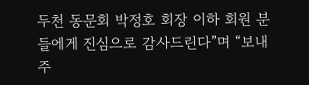두천 동문회 박정호 회장 이하 회원 분들에게 진심으로 감사드린다”며 “보내주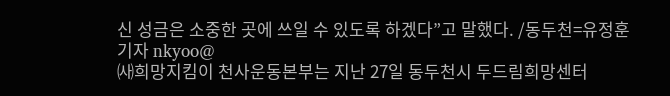신 성금은 소중한 곳에 쓰일 수 있도록 하겠다”고 말했다. /동두천=유정훈기자 nkyoo@
㈔희망지킴이 천사운동본부는 지난 27일 동두천시 두드림희망센터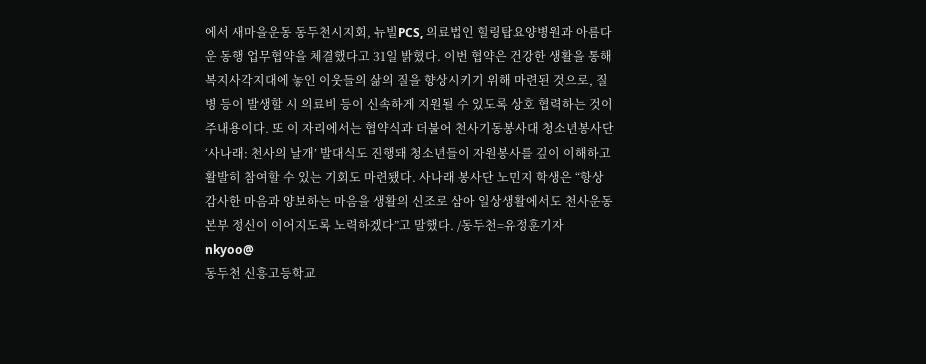에서 새마을운동 동두천시지회, 뉴빌PCS, 의료법인 힐링탑요양병원과 아름다운 동행 업무협약을 체결했다고 31일 밝혔다. 이번 협약은 건강한 생활을 통해 복지사각지대에 놓인 이웃들의 삶의 질을 향상시키기 위해 마련된 것으로, 질병 등이 발생할 시 의료비 등이 신속하게 지원될 수 있도록 상호 협력하는 것이 주내용이다. 또 이 자리에서는 협약식과 더불어 천사기동봉사대 청소년봉사단 ‘사나래: 천사의 날개’ 발대식도 진행돼 청소년들이 자원봉사를 깊이 이해하고 활발히 참여할 수 있는 기회도 마련됐다. 사나래 봉사단 노민지 학생은 “항상 감사한 마음과 양보하는 마음을 생활의 신조로 삼아 일상생활에서도 천사운동본부 정신이 이어지도록 노력하겠다”고 말했다. /동두천=유정훈기자 nkyoo@
동두천 신흥고등학교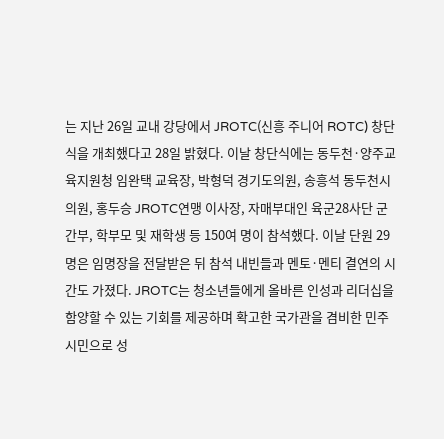는 지난 26일 교내 강당에서 JROTC(신흥 주니어 ROTC) 창단식을 개최했다고 28일 밝혔다. 이날 창단식에는 동두천·양주교육지원청 임완택 교육장, 박형덕 경기도의원, 송흥석 동두천시의원, 홍두승 JROTC연맹 이사장, 자매부대인 육군28사단 군 간부, 학부모 및 재학생 등 150여 명이 참석했다. 이날 단원 29명은 임명장을 전달받은 뒤 참석 내빈들과 멘토·멘티 결연의 시간도 가졌다. JROTC는 청소년들에게 올바른 인성과 리더십을 함양할 수 있는 기회를 제공하며 확고한 국가관을 겸비한 민주시민으로 성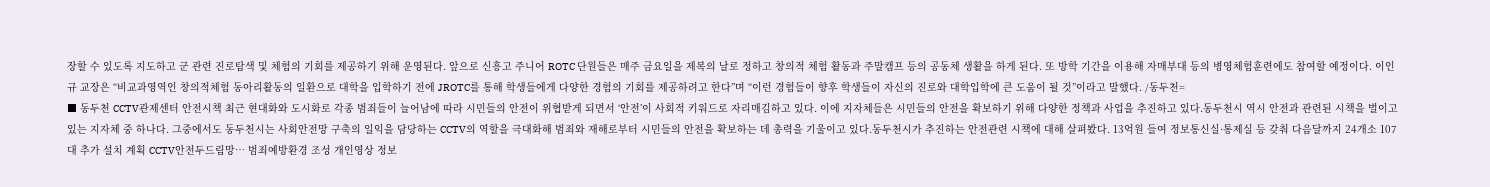장할 수 있도록 지도하고 군 관련 진로탐색 및 체험의 기회를 제공하기 위해 운영된다. 앞으로 신흥고 주니어 ROTC 단원들은 매주 금요일을 제복의 날로 정하고 창의적 체험 활동과 주말캠프 등의 공동체 생활을 하게 된다. 또 방학 기간을 이용해 자매부대 등의 병영체험훈련에도 참여할 예정이다. 이인규 교장은 “비교과영역인 창의적체험 동아리활동의 일환으로 대학을 입학하기 전에 JROTC를 통해 학생들에게 다양한 경험의 기회를 제공하려고 한다”며 “이런 경험들이 향후 학생들이 자신의 진로와 대학입학에 큰 도움이 될 것”이라고 말했다. /동두천=
■ 동두천 CCTV관제센터 안전시책 최근 현대화와 도시화로 각종 범죄들이 늘어남에 따라 시민들의 안전이 위협받게 되면서 ‘안전’이 사회적 키워드로 자리매김하고 있다. 이에 지자체들은 시민들의 안전을 확보하기 위해 다양한 정책과 사업을 추진하고 있다.동두천시 역시 안전과 관련된 시책을 벌이고 있는 지자체 중 하나다. 그중에서도 동두천시는 사회안전망 구축의 일익을 담당하는 CCTV의 역할을 극대화해 범죄와 재해로부터 시민들의 안전을 확보하는 데 총력을 기울이고 있다.동두천시가 추진하는 안전관련 시책에 대해 살펴봤다. 13억원 들여 정보통신실·통제실 등 갖춰 다음달까지 24개소 107대 추가 설치 계획 CCTV안전두드림망… 범죄예방환경 조성 개인영상 정보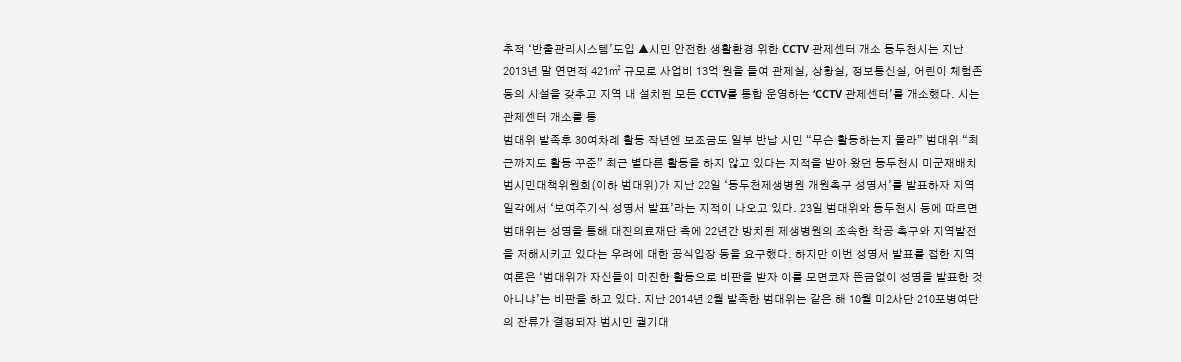추적 ‘반출관리시스템’도입 ▲시민 안전한 생활환경 위한 CCTV 관제센터 개소 동두천시는 지난 2013년 말 연면적 421㎡ 규모로 사업비 13억 원을 들여 관제실, 상황실, 정보통신실, 어린이 체험존 등의 시설을 갖추고 지역 내 설치된 모든 CCTV를 통합 운영하는 ‘CCTV 관제센터’를 개소했다. 시는 관제센터 개소를 통
범대위 발족후 30여차례 활동 작년엔 보조금도 일부 반납 시민 “무슨 활동하는지 몰라” 범대위 “최근까지도 활동 꾸준” 최근 별다른 활동을 하지 않고 있다는 지적을 받아 왔던 동두천시 미군재배치 범시민대책위원회(이하 범대위)가 지난 22일 ‘동두천제생병원 개원촉구 성명서’를 발표하자 지역 일각에서 ‘보여주기식 성명서 발표’라는 지적이 나오고 있다. 23일 범대위와 동두천시 등에 따르면 범대위는 성명을 통해 대진의료재단 측에 22년간 방치된 제생병원의 조속한 착공 촉구와 지역발전을 저해시키고 있다는 우려에 대한 공식입장 등을 요구했다. 하지만 이번 성명서 발표를 접한 지역 여론은 ‘범대위가 자신들이 미진한 활동으로 비판을 받자 이를 모면코자 뜬금없이 성명을 발표한 것 아니냐’는 비판을 하고 있다. 지난 2014년 2월 발족한 범대위는 같은 해 10월 미2사단 210포병여단의 잔류가 결정되자 범시민 궐기대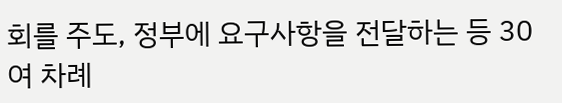회를 주도, 정부에 요구사항을 전달하는 등 30여 차례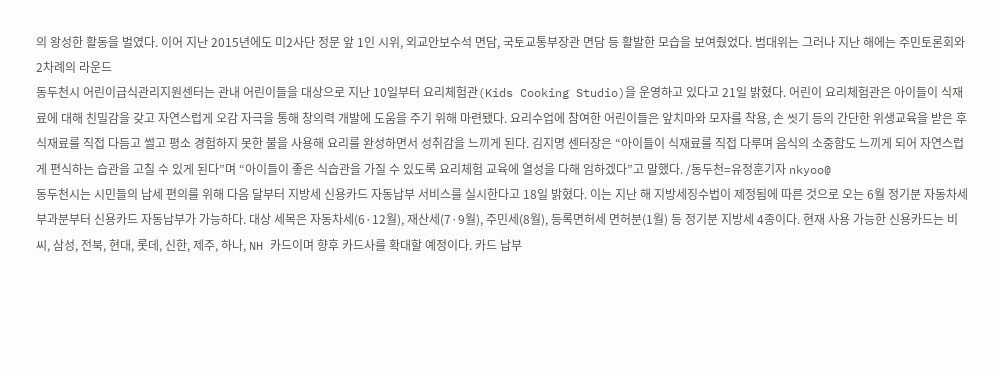의 왕성한 활동을 벌였다. 이어 지난 2015년에도 미2사단 정문 앞 1인 시위, 외교안보수석 면담, 국토교통부장관 면담 등 활발한 모습을 보여줬었다. 범대위는 그러나 지난 해에는 주민토론회와 2차례의 라운드
동두천시 어린이급식관리지원센터는 관내 어린이들을 대상으로 지난 10일부터 요리체험관(Kids Cooking Studio)을 운영하고 있다고 21일 밝혔다. 어린이 요리체험관은 아이들이 식재료에 대해 친밀감을 갖고 자연스럽게 오감 자극을 통해 창의력 개발에 도움을 주기 위해 마련됐다. 요리수업에 참여한 어린이들은 앞치마와 모자를 착용, 손 씻기 등의 간단한 위생교육을 받은 후 식재료를 직접 다듬고 썰고 평소 경험하지 못한 불을 사용해 요리를 완성하면서 성취감을 느끼게 된다. 김지명 센터장은 “아이들이 식재료를 직접 다루며 음식의 소중함도 느끼게 되어 자연스럽게 편식하는 습관을 고칠 수 있게 된다”며 “아이들이 좋은 식습관을 가질 수 있도록 요리체험 교육에 열성을 다해 임하겠다”고 말했다. /동두천=유정훈기자 nkyoo@
동두천시는 시민들의 납세 편의를 위해 다음 달부터 지방세 신용카드 자동납부 서비스를 실시한다고 18일 밝혔다. 이는 지난 해 지방세징수법이 제정됨에 따른 것으로 오는 6월 정기분 자동차세 부과분부터 신용카드 자동납부가 가능하다. 대상 세목은 자동차세(6·12월), 재산세(7·9월), 주민세(8월), 등록면허세 면허분(1월) 등 정기분 지방세 4종이다. 현재 사용 가능한 신용카드는 비씨, 삼성, 전북, 현대, 롯데, 신한, 제주, 하나, NH 카드이며 향후 카드사를 확대할 예정이다. 카드 납부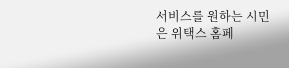서비스를 원하는 시민은 위택스 홈페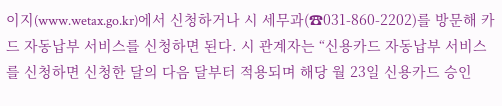이지(www.wetax.go.kr)에서 신청하거나 시 세무과(☎031-860-2202)를 방문해 카드 자동납부 서비스를 신청하면 된다. 시 관계자는 “신용카드 자동납부 서비스를 신청하면 신청한 달의 다음 달부터 적용되며 해당 월 23일 신용카드 승인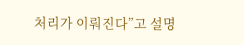처리가 이뤄진다”고 설명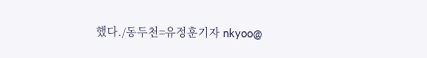했다./동두천=유정훈기자 nkyoo@